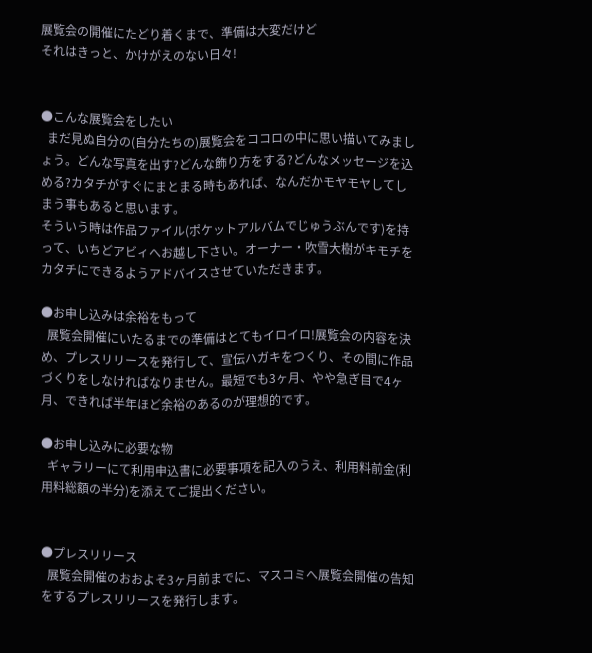展覧会の開催にたどり着くまで、準備は大変だけど
それはきっと、かけがえのない日々!


●こんな展覧会をしたい
  まだ見ぬ自分の(自分たちの)展覧会をココロの中に思い描いてみましょう。どんな写真を出す?どんな飾り方をする?どんなメッセージを込める?カタチがすぐにまとまる時もあれば、なんだかモヤモヤしてしまう事もあると思います。
そういう時は作品ファイル(ポケットアルバムでじゅうぶんです)を持って、いちどアビィへお越し下さい。オーナー・吹雪大樹がキモチをカタチにできるようアドバイスさせていただきます。

●お申し込みは余裕をもって
  展覧会開催にいたるまでの準備はとてもイロイロ!展覧会の内容を決め、プレスリリースを発行して、宣伝ハガキをつくり、その間に作品づくりをしなければなりません。最短でも3ヶ月、やや急ぎ目で4ヶ月、できれば半年ほど余裕のあるのが理想的です。

●お申し込みに必要な物
  ギャラリーにて利用申込書に必要事項を記入のうえ、利用料前金(利用料総額の半分)を添えてご提出ください。


●プレスリリース
  展覧会開催のおおよそ3ヶ月前までに、マスコミへ展覧会開催の告知をするプレスリリースを発行します。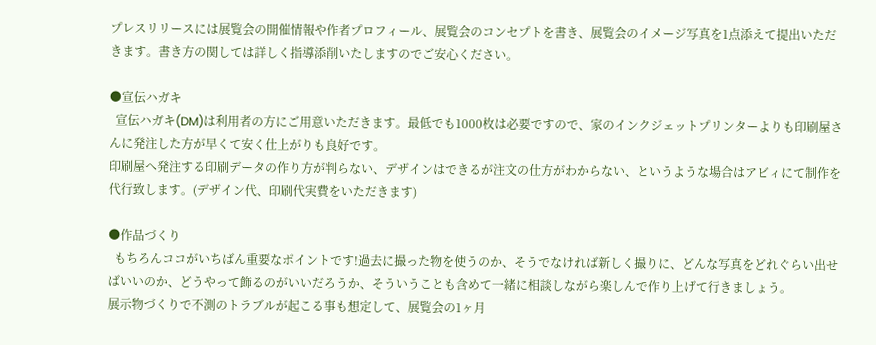プレスリリースには展覧会の開催情報や作者プロフィール、展覧会のコンセプトを書き、展覧会のイメージ写真を1点添えて提出いただきます。書き方の関しては詳しく指導添削いたしますのでご安心ください。

●宣伝ハガキ
  宣伝ハガキ(DM)は利用者の方にご用意いただきます。最低でも1000枚は必要ですので、家のインクジェットプリンターよりも印刷屋さんに発注した方が早くて安く仕上がりも良好です。
印刷屋へ発注する印刷データの作り方が判らない、デザインはできるが注文の仕方がわからない、というような場合はアビィにて制作を代行致します。(デザイン代、印刷代実費をいただきます)

●作品づくり
  もちろんココがいちばん重要なポイントです!過去に撮った物を使うのか、そうでなければ新しく撮りに、どんな写真をどれぐらい出せばいいのか、どうやって飾るのがいいだろうか、そういうことも含めて一緒に相談しながら楽しんで作り上げて行きましょう。
展示物づくりで不測のトラブルが起こる事も想定して、展覧会の1ヶ月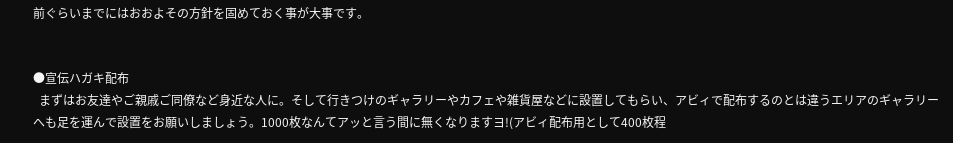前ぐらいまでにはおおよその方針を固めておく事が大事です。


●宣伝ハガキ配布
  まずはお友達やご親戚ご同僚など身近な人に。そして行きつけのギャラリーやカフェや雑貨屋などに設置してもらい、アビィで配布するのとは違うエリアのギャラリーへも足を運んで設置をお願いしましょう。1000枚なんてアッと言う間に無くなりますヨ!(アビィ配布用として400枚程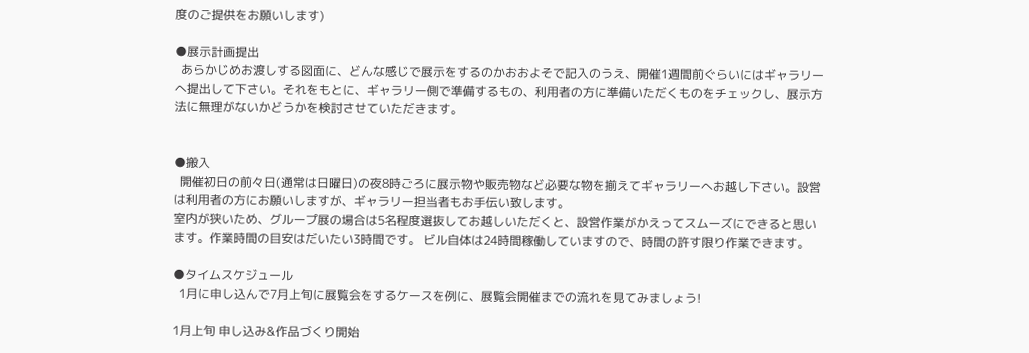度のご提供をお願いします)

●展示計画提出
  あらかじめお渡しする図面に、どんな感じで展示をするのかおおよそで記入のうえ、開催1週間前ぐらいにはギャラリーへ提出して下さい。それをもとに、ギャラリー側で準備するもの、利用者の方に準備いただくものをチェックし、展示方法に無理がないかどうかを検討させていただきます。


●搬入
  開催初日の前々日(通常は日曜日)の夜8時ごろに展示物や販売物など必要な物を揃えてギャラリーへお越し下さい。設営は利用者の方にお願いしますが、ギャラリー担当者もお手伝い致します。
室内が狭いため、グループ展の場合は5名程度選抜してお越しいただくと、設営作業がかえってスムーズにできると思います。作業時間の目安はだいたい3時間です。 ビル自体は24時間稼働していますので、時間の許す限り作業できます。

●タイムスケジュール
  1月に申し込んで7月上旬に展覧会をするケースを例に、展覧会開催までの流れを見てみましょう!

1月上旬 申し込み&作品づくり開始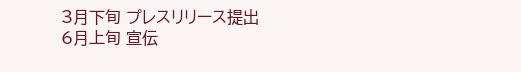3月下旬 プレスリリース提出
6月上旬 宣伝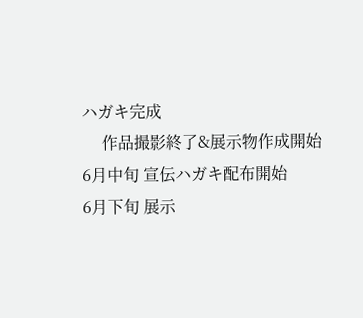ハガキ完成
     作品撮影終了&展示物作成開始
6月中旬 宣伝ハガキ配布開始
6月下旬 展示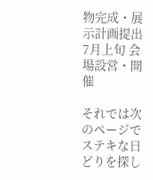物完成・展示計画提出
7月上旬 会場設営・開催

それでは次のページでステキな日どりを探し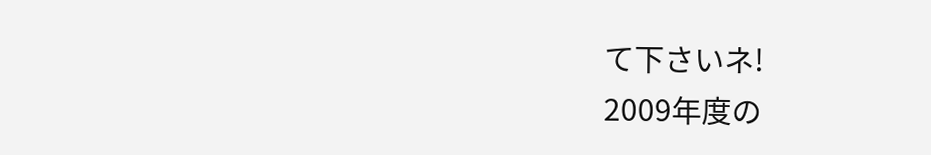て下さいネ!
2009年度の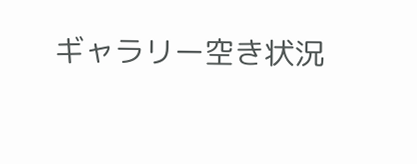ギャラリー空き状況